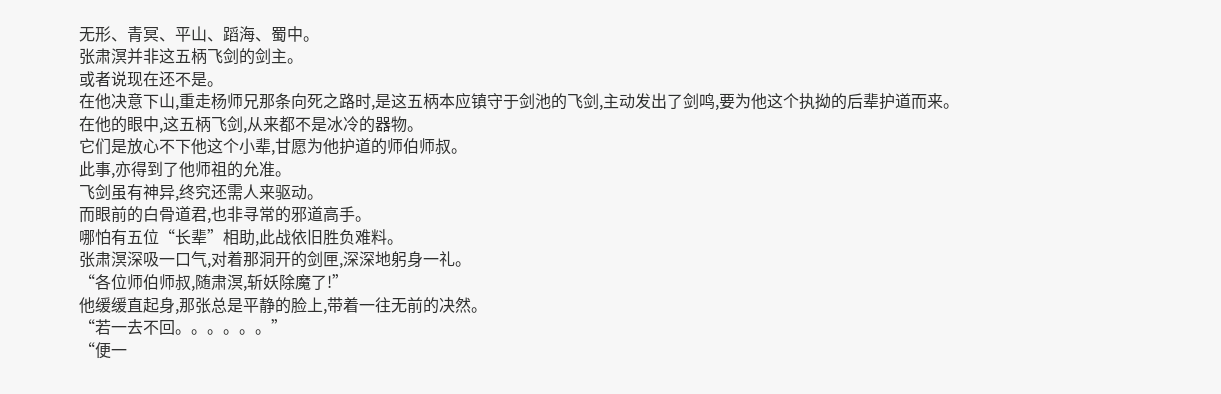无形、青冥、平山、蹈海、蜀中。
张肃溟并非这五柄飞剑的剑主。
或者说现在还不是。
在他决意下山,重走杨师兄那条向死之路时,是这五柄本应镇守于剑池的飞剑,主动发出了剑鸣,要为他这个执拗的后辈护道而来。
在他的眼中,这五柄飞剑,从来都不是冰冷的器物。
它们是放心不下他这个小辈,甘愿为他护道的师伯师叔。
此事,亦得到了他师祖的允准。
飞剑虽有神异,终究还需人来驱动。
而眼前的白骨道君,也非寻常的邪道高手。
哪怕有五位“长辈”相助,此战依旧胜负难料。
张肃溟深吸一口气,对着那洞开的剑匣,深深地躬身一礼。
“各位师伯师叔,随肃溟,斩妖除魔了!”
他缓缓直起身,那张总是平静的脸上,带着一往无前的决然。
“若一去不回。。。。。。”
“便一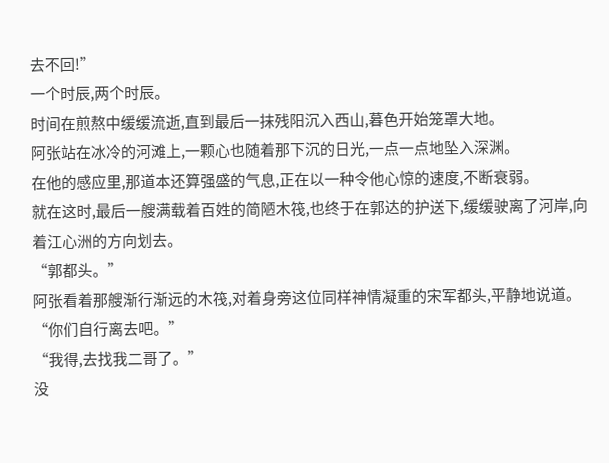去不回!”
一个时辰,两个时辰。
时间在煎熬中缓缓流逝,直到最后一抹残阳沉入西山,暮色开始笼罩大地。
阿张站在冰冷的河滩上,一颗心也随着那下沉的日光,一点一点地坠入深渊。
在他的感应里,那道本还算强盛的气息,正在以一种令他心惊的速度,不断衰弱。
就在这时,最后一艘满载着百姓的简陋木筏,也终于在郭达的护送下,缓缓驶离了河岸,向着江心洲的方向划去。
“郭都头。”
阿张看着那艘渐行渐远的木筏,对着身旁这位同样神情凝重的宋军都头,平静地说道。
“你们自行离去吧。”
“我得,去找我二哥了。”
没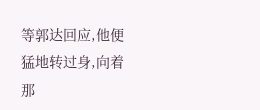等郭达回应,他便猛地转过身,向着那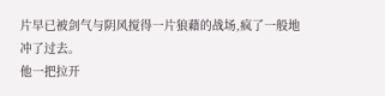片早已被剑气与阴风搅得一片狼藉的战场,疯了一般地冲了过去。
他一把拉开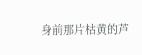身前那片枯黄的芦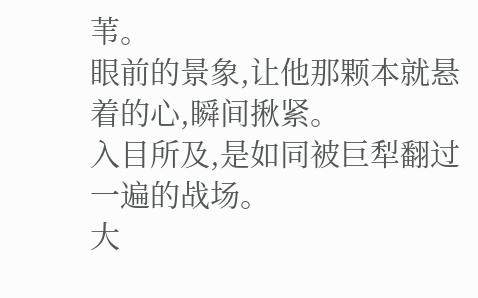苇。
眼前的景象,让他那颗本就悬着的心,瞬间揪紧。
入目所及,是如同被巨犁翻过一遍的战场。
大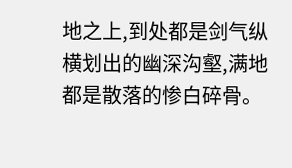地之上,到处都是剑气纵横划出的幽深沟壑,满地都是散落的惨白碎骨。